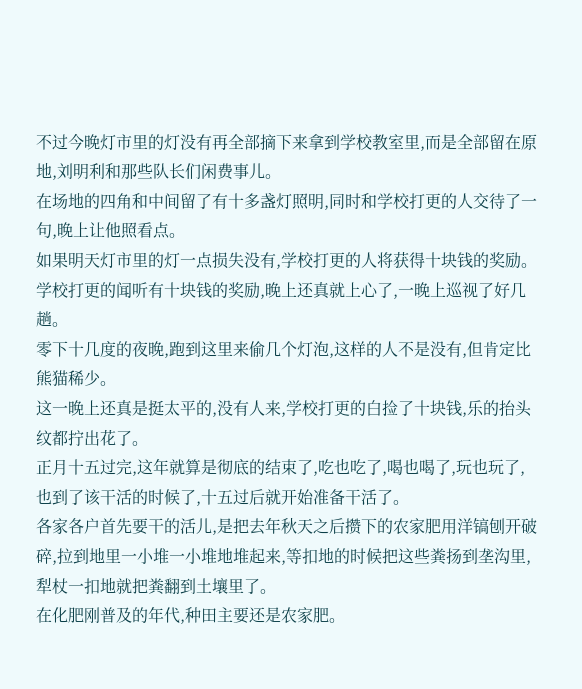不过今晚灯市里的灯没有再全部摘下来拿到学校教室里,而是全部留在原地,刘明利和那些队长们闲费事儿。
在场地的四角和中间留了有十多盏灯照明,同时和学校打更的人交待了一句,晚上让他照看点。
如果明天灯市里的灯一点损失没有,学校打更的人将获得十块钱的奖励。
学校打更的闻听有十块钱的奖励,晚上还真就上心了,一晚上巡视了好几趟。
零下十几度的夜晚,跑到这里来偷几个灯泡,这样的人不是没有,但肯定比熊猫稀少。
这一晚上还真是挺太平的,没有人来,学校打更的白捡了十块钱,乐的抬头纹都拧出花了。
正月十五过完,这年就算是彻底的结束了,吃也吃了,喝也喝了,玩也玩了,也到了该干活的时候了,十五过后就开始准备干活了。
各家各户首先要干的活儿,是把去年秋天之后攒下的农家肥用洋镐刨开破碎,拉到地里一小堆一小堆地堆起来,等扣地的时候把这些粪扬到垄沟里,犁杖一扣地就把粪翻到土壤里了。
在化肥刚普及的年代,种田主要还是农家肥。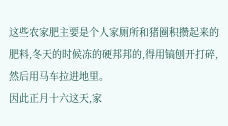这些农家肥主要是个人家厕所和猪圈积攒起来的肥料,冬天的时候冻的硬邦邦的,得用镐刨开打碎,然后用马车拉进地里。
因此正月十六这天,家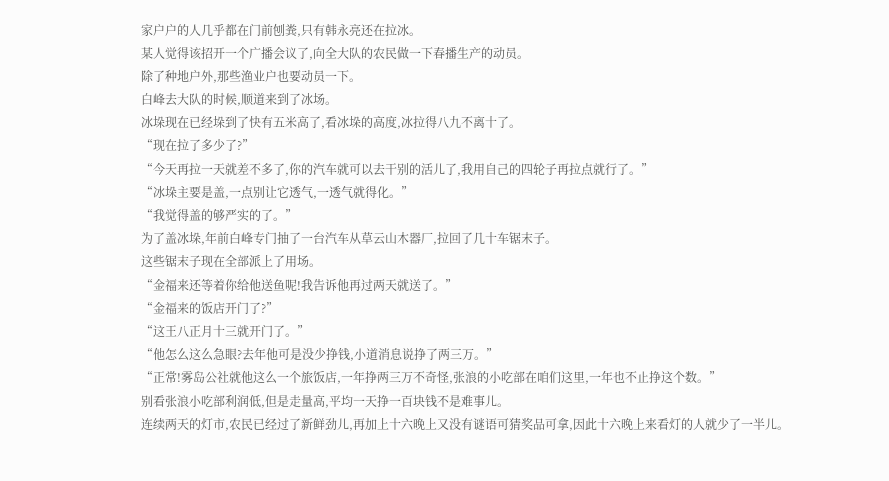家户户的人几乎都在门前刨粪,只有韩永亮还在拉冰。
某人觉得该招开一个广播会议了,向全大队的农民做一下春播生产的动员。
除了种地户外,那些渔业户也要动员一下。
白峰去大队的时候,顺道来到了冰场。
冰垛现在已经垛到了快有五米高了,看冰垛的高度,冰拉得八九不离十了。
“现在拉了多少了?”
“今天再拉一天就差不多了,你的汽车就可以去干别的活儿了,我用自己的四轮子再拉点就行了。”
“冰垛主要是盖,一点别让它透气,一透气就得化。”
“我觉得盖的够严实的了。”
为了盖冰垛,年前白峰专门抽了一台汽车从草云山木器厂,拉回了几十车锯末子。
这些锯末子现在全部派上了用场。
“金福来还等着你给他送鱼呢!我告诉他再过两天就送了。”
“金福来的饭店开门了?”
“这王八正月十三就开门了。”
“他怎么这么急眼?去年他可是没少挣钱,小道消息说挣了两三万。”
“正常!雾岛公社就他这么一个旅饭店,一年挣两三万不奇怪,张浪的小吃部在咱们这里,一年也不止挣这个数。”
别看张浪小吃部利润低,但是走量高,平均一天挣一百块钱不是难事儿。
连续两天的灯市,农民已经过了新鲜劲儿,再加上十六晚上又没有谜语可猜奖品可拿,因此十六晚上来看灯的人就少了一半儿。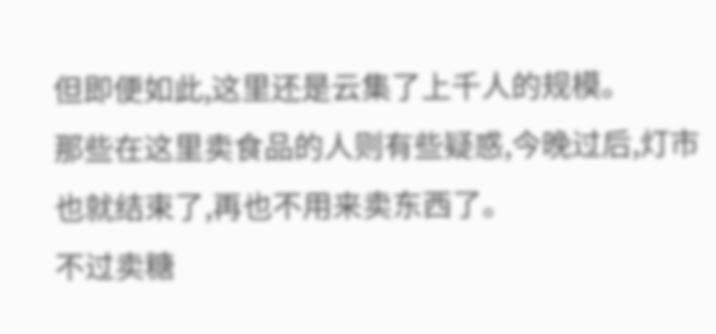但即便如此,这里还是云集了上千人的规模。
那些在这里卖食品的人则有些疑惑,今晚过后,灯市也就结束了,再也不用来卖东西了。
不过卖糖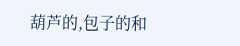葫芦的,包子的和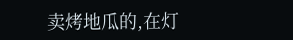卖烤地瓜的,在灯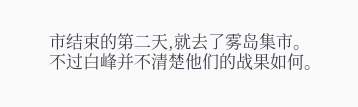市结束的第二天,就去了雾岛集市。
不过白峰并不清楚他们的战果如何。